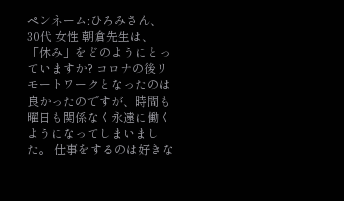ペンネーム:ひろみさん、30代 女性 朝倉先生は、「休み」をどのようにとっていますか? コロナの後リモートワークとなったのは良かったのですが、時間も曜日も関係なく永遠に働くようになってしまいました。 仕事をするのは好きな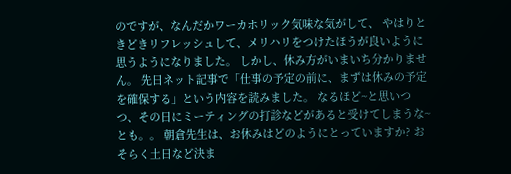のですが、なんだかワーカホリック気味な気がして、 やはりときどきリフレッシュして、メリハリをつけたほうが良いように思うようになりました。 しかし、休み方がいまいち分かりません。 先日ネット記事で「仕事の予定の前に、まずは休みの予定を確保する」という内容を読みました。 なるほど~と思いつつ、その日にミーティングの打診などがあると受けてしまうな~とも。。 朝倉先生は、お休みはどのようにとっていますか? おそらく土日など決ま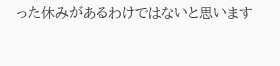った休みがあるわけではないと思います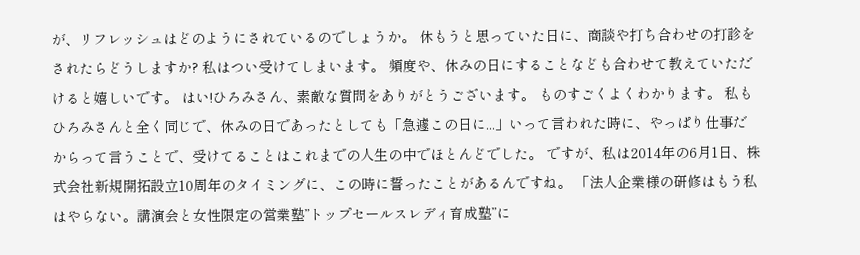が、リフレッシュはどのようにされているのでしょうか。 休もうと思っていた日に、商談や打ち合わせの打診をされたらどうしますか? 私はつい受けてしまいます。 頻度や、休みの日にすることなども合わせて教えていただけると嬉しいです。 はい!ひろみさん、素敵な質問をありがとうございます。 ものすごくよくわかります。 私もひろみさんと全く同じで、休みの日であったとしても「急遽この日に...」いって言われた時に、やっぱり仕事だからって言うことで、受けてることはこれまでの人生の中でほとんどでした。 ですが、私は2014年の6月1日、株式会社新規開拓設立10周年のタイミングに、この時に誓ったことがあるんですね。 「法人企業様の研修はもう私はやらない。講演会と女性限定の営業塾”トップセールスレディ育成塾”に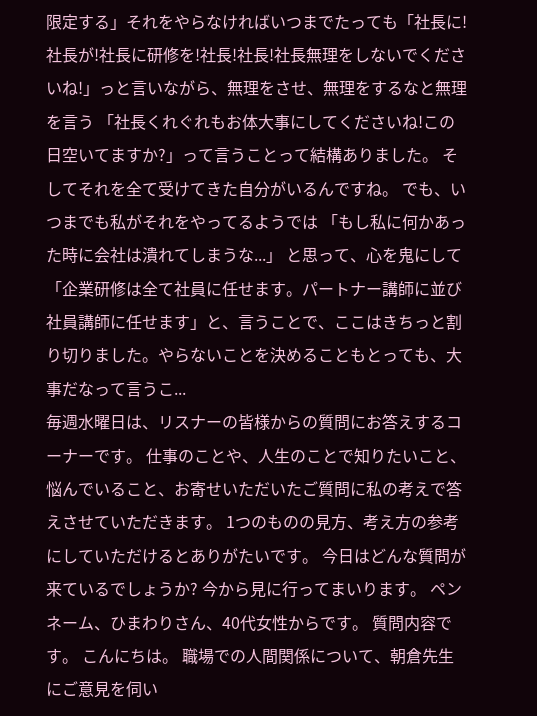限定する」それをやらなければいつまでたっても「社長に!社長が!社長に研修を!社長!社長!社長無理をしないでくださいね!」っと言いながら、無理をさせ、無理をするなと無理を言う 「社長くれぐれもお体大事にしてくださいね!この日空いてますか?」って言うことって結構ありました。 そしてそれを全て受けてきた自分がいるんですね。 でも、いつまでも私がそれをやってるようでは 「もし私に何かあった時に会社は潰れてしまうな...」 と思って、心を鬼にして 「企業研修は全て社員に任せます。パートナー講師に並び社員講師に任せます」と、言うことで、ここはきちっと割り切りました。やらないことを決めることもとっても、大事だなって言うこ...
毎週水曜日は、リスナーの皆様からの質問にお答えするコーナーです。 仕事のことや、人生のことで知りたいこと、悩んでいること、お寄せいただいたご質問に私の考えで答えさせていただきます。 1つのものの見方、考え方の参考にしていただけるとありがたいです。 今日はどんな質問が来ているでしょうか? 今から見に行ってまいります。 ペンネーム、ひまわりさん、40代女性からです。 質問内容です。 こんにちは。 職場での人間関係について、朝倉先生にご意見を伺い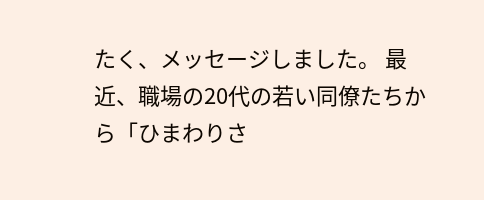たく、メッセージしました。 最近、職場の20代の若い同僚たちから「ひまわりさ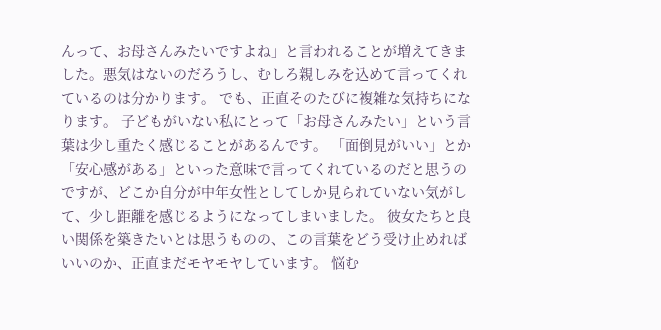んって、お母さんみたいですよね」と言われることが増えてきました。悪気はないのだろうし、むしろ親しみを込めて言ってくれているのは分かります。 でも、正直そのたびに複雑な気持ちになります。 子どもがいない私にとって「お母さんみたい」という言葉は少し重たく感じることがあるんです。 「面倒見がいい」とか「安心感がある」といった意味で言ってくれているのだと思うのですが、どこか自分が中年女性としてしか見られていない気がして、少し距離を感じるようになってしまいました。 彼女たちと良い関係を築きたいとは思うものの、この言葉をどう受け止めればいいのか、正直まだモヤモヤしています。 悩む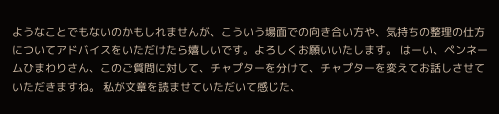ようなことでもないのかもしれませんが、こういう場面での向き合い方や、気持ちの整理の仕方についてアドバイスをいただけたら嬉しいです。よろしくお願いいたします。 はーい、ペンネームひまわりさん、このご質問に対して、チャプターを分けて、チャプターを変えてお話しさせていただきますね。 私が文章を読ませていただいて感じた、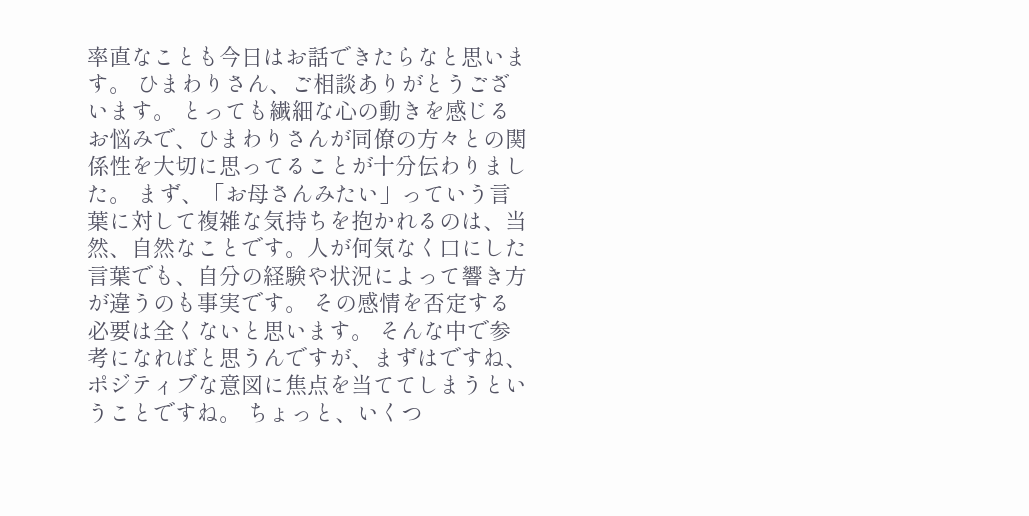率直なことも今日はお話できたらなと思います。 ひまわりさん、ご相談ありがとうございます。 とっても繊細な心の動きを感じるお悩みで、ひまわりさんが同僚の方々との関係性を大切に思ってることが十分伝わりました。 まず、「お母さんみたい」っていう言葉に対して複雑な気持ちを抱かれるのは、当然、自然なことです。人が何気なく口にした言葉でも、自分の経験や状況によって響き方が違うのも事実です。 その感情を否定する必要は全くないと思います。 そんな中で参考になればと思うんですが、まずはですね、ポジティブな意図に焦点を当ててしまうということですね。 ちょっと、いくつ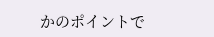かのポイントで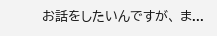お話をしたいんですが、 ま...